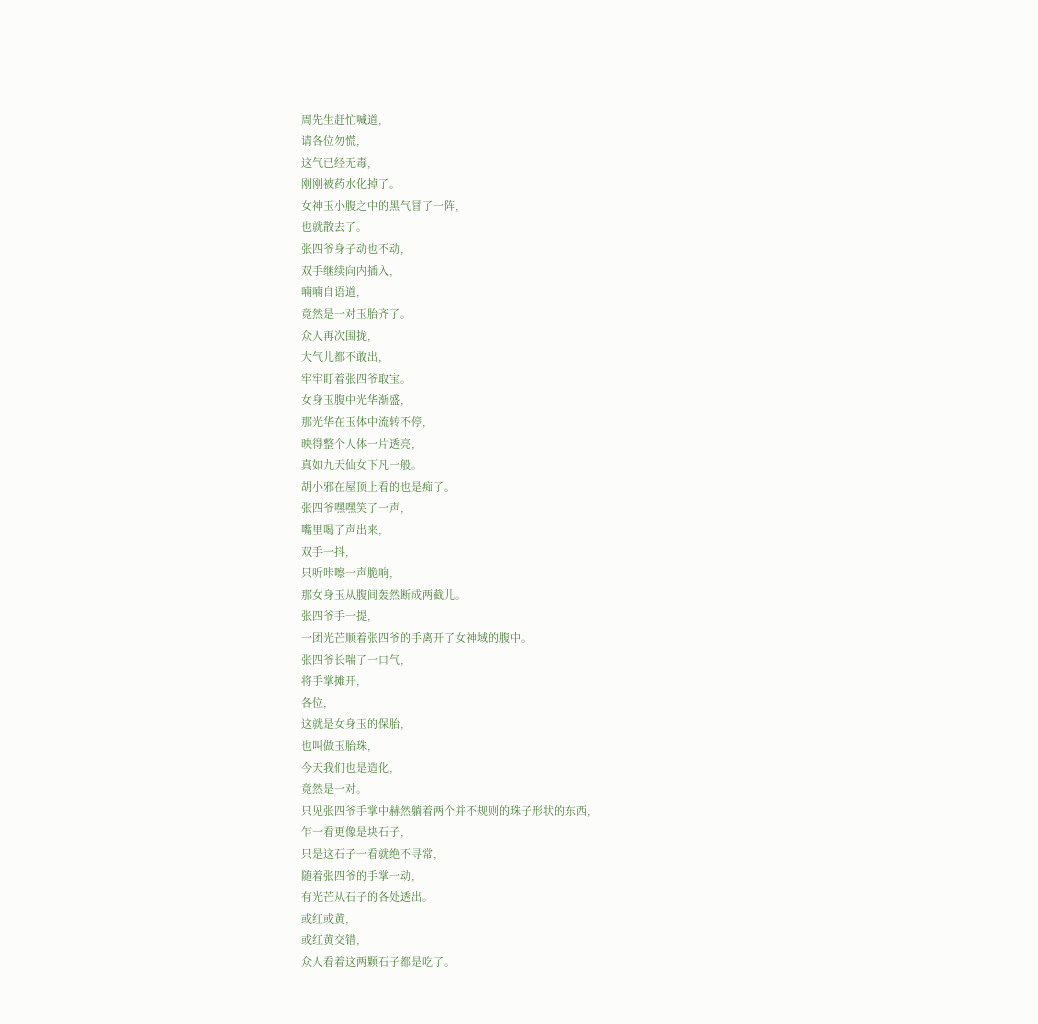周先生赶忙喊道,
请各位勿慌,
这气已经无毒,
刚刚被药水化掉了。
女神玉小腹之中的黑气冒了一阵,
也就散去了。
张四爷身子动也不动,
双手继续向内插入,
喃喃自语道,
竟然是一对玉胎齐了。
众人再次围拢,
大气儿都不敢出,
牢牢盯着张四爷取宝。
女身玉腹中光华渐盛,
那光华在玉体中流转不停,
映得整个人体一片透亮,
真如九天仙女下凡一般。
胡小邪在屋顶上看的也是痴了。
张四爷嘿嘿笑了一声,
嘴里喝了声出来,
双手一抖,
只听咔嚓一声脆响,
那女身玉从腹间轰然断成两截儿。
张四爷手一提,
一团光芒顺着张四爷的手离开了女神域的腹中。
张四爷长喘了一口气,
将手掌摊开,
各位,
这就是女身玉的保胎,
也叫做玉胎珠,
今天我们也是造化,
竟然是一对。
只见张四爷手掌中赫然躺着两个并不规则的珠子形状的东西,
乍一看更像是块石子,
只是这石子一看就绝不寻常,
随着张四爷的手掌一动,
有光芒从石子的各处透出。
或红或黄,
或红黄交错,
众人看着这两颗石子都是吃了。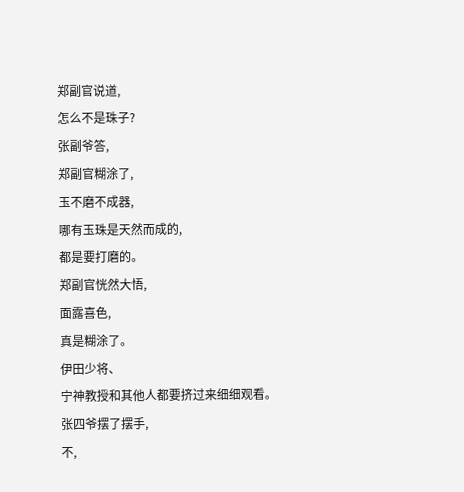郑副官说道,
怎么不是珠子?
张副爷答,
郑副官糊涂了,
玉不磨不成器,
哪有玉珠是天然而成的,
都是要打磨的。
郑副官恍然大悟,
面露喜色,
真是糊涂了。
伊田少将、
宁神教授和其他人都要挤过来细细观看。
张四爷摆了摆手,
不,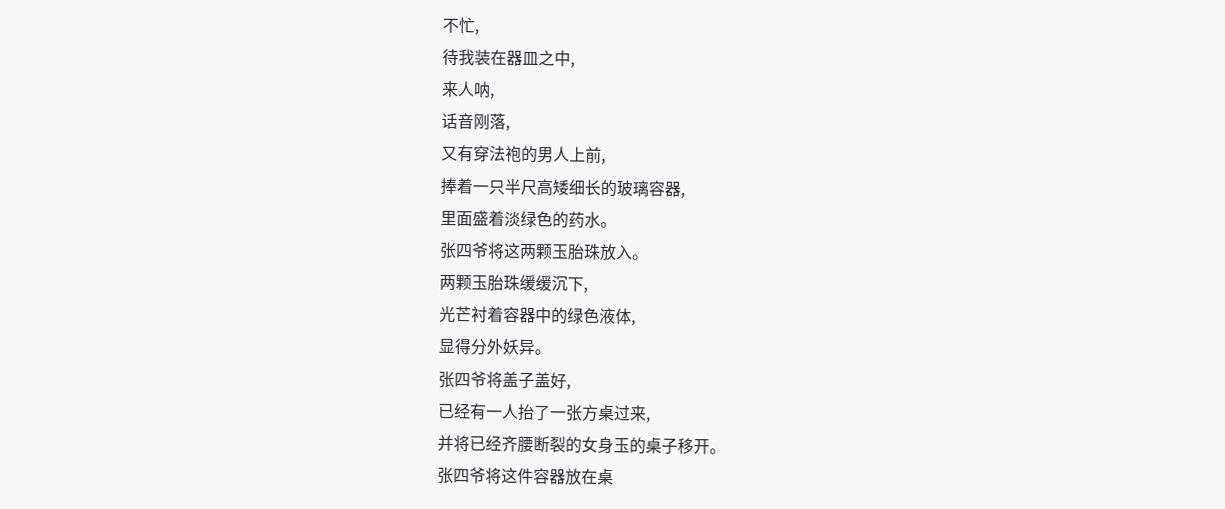不忙,
待我装在器皿之中,
来人呐,
话音刚落,
又有穿法袍的男人上前,
捧着一只半尺高矮细长的玻璃容器,
里面盛着淡绿色的药水。
张四爷将这两颗玉胎珠放入。
两颗玉胎珠缓缓沉下,
光芒衬着容器中的绿色液体,
显得分外妖异。
张四爷将盖子盖好,
已经有一人抬了一张方桌过来,
并将已经齐腰断裂的女身玉的桌子移开。
张四爷将这件容器放在桌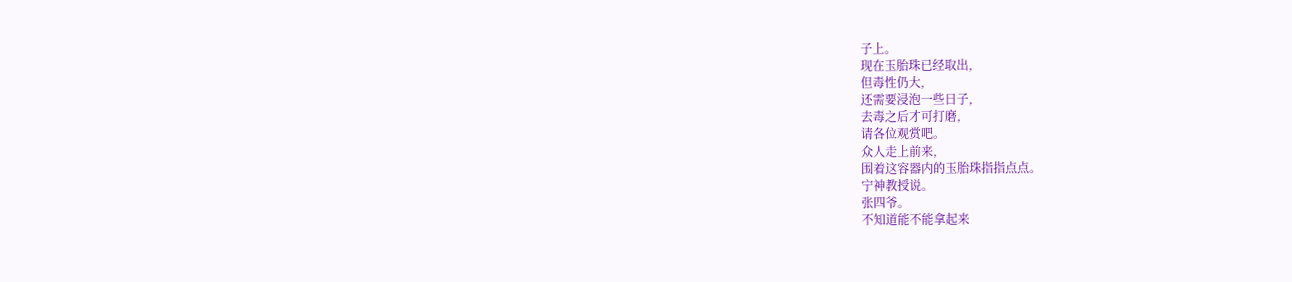子上。
现在玉胎珠已经取出,
但毒性仍大,
还需要浸泡一些日子,
去毒之后才可打磨,
请各位观赏吧。
众人走上前来,
围着这容器内的玉胎珠指指点点。
宁神教授说。
张四爷。
不知道能不能拿起来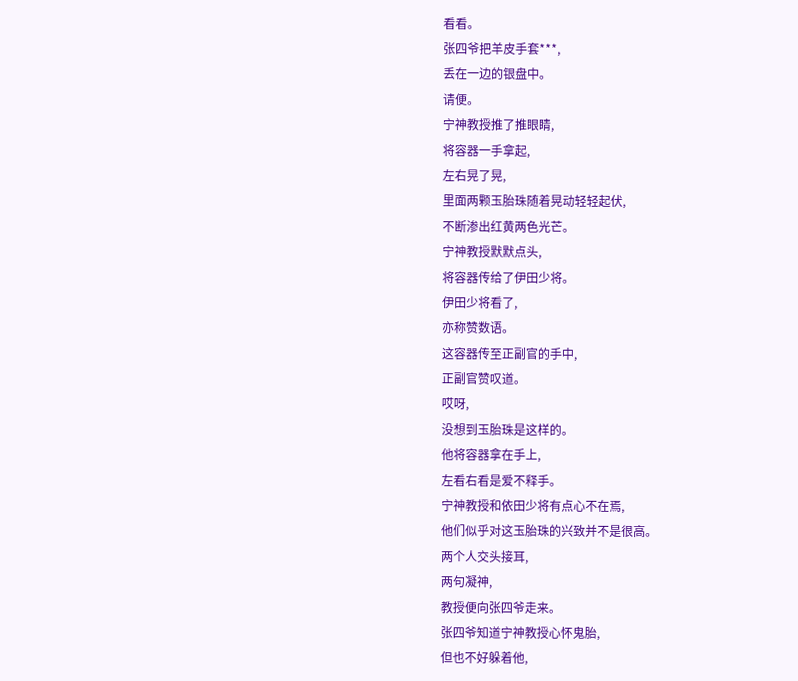看看。
张四爷把羊皮手套***,
丢在一边的银盘中。
请便。
宁神教授推了推眼睛,
将容器一手拿起,
左右晃了晃,
里面两颗玉胎珠随着晃动轻轻起伏,
不断渗出红黄两色光芒。
宁神教授默默点头,
将容器传给了伊田少将。
伊田少将看了,
亦称赞数语。
这容器传至正副官的手中,
正副官赞叹道。
哎呀,
没想到玉胎珠是这样的。
他将容器拿在手上,
左看右看是爱不释手。
宁神教授和依田少将有点心不在焉,
他们似乎对这玉胎珠的兴致并不是很高。
两个人交头接耳,
两句凝神,
教授便向张四爷走来。
张四爷知道宁神教授心怀鬼胎,
但也不好躲着他,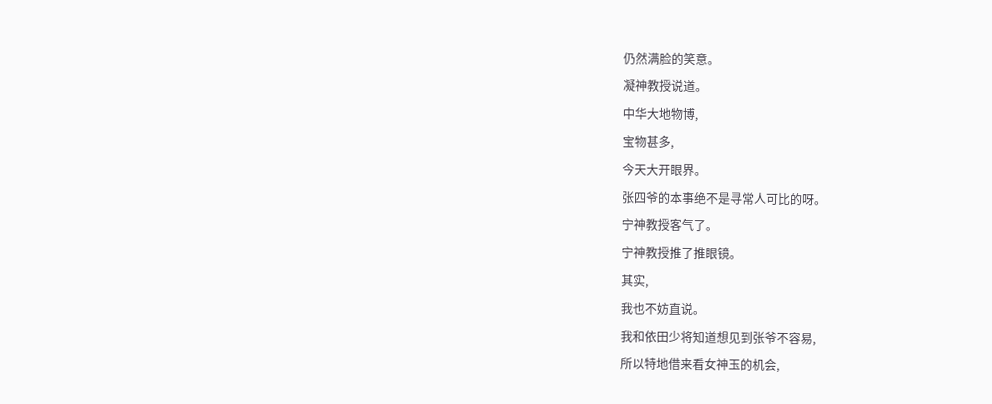仍然满脸的笑意。
凝神教授说道。
中华大地物博,
宝物甚多,
今天大开眼界。
张四爷的本事绝不是寻常人可比的呀。
宁神教授客气了。
宁神教授推了推眼镜。
其实,
我也不妨直说。
我和依田少将知道想见到张爷不容易,
所以特地借来看女神玉的机会,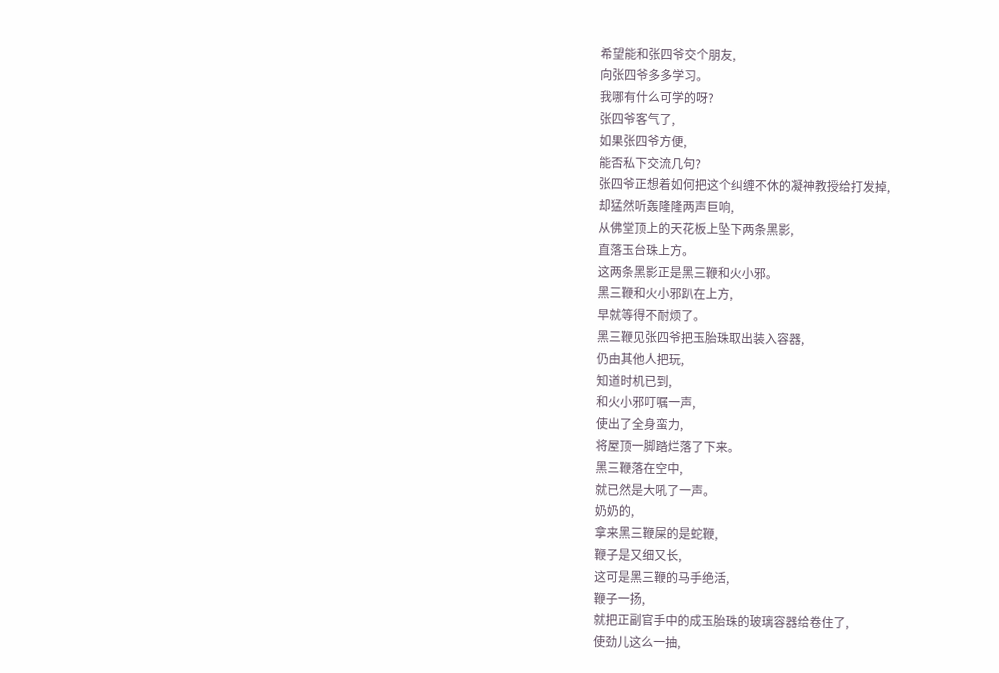希望能和张四爷交个朋友,
向张四爷多多学习。
我哪有什么可学的呀?
张四爷客气了,
如果张四爷方便,
能否私下交流几句?
张四爷正想着如何把这个纠缠不休的凝神教授给打发掉,
却猛然听轰隆隆两声巨响,
从佛堂顶上的天花板上坠下两条黑影,
直落玉台珠上方。
这两条黑影正是黑三鞭和火小邪。
黑三鞭和火小邪趴在上方,
早就等得不耐烦了。
黑三鞭见张四爷把玉胎珠取出装入容器,
仍由其他人把玩,
知道时机已到,
和火小邪叮嘱一声,
使出了全身蛮力,
将屋顶一脚踏烂落了下来。
黑三鞭落在空中,
就已然是大吼了一声。
奶奶的,
拿来黑三鞭屎的是蛇鞭,
鞭子是又细又长,
这可是黑三鞭的马手绝活,
鞭子一扬,
就把正副官手中的成玉胎珠的玻璃容器给卷住了,
使劲儿这么一抽,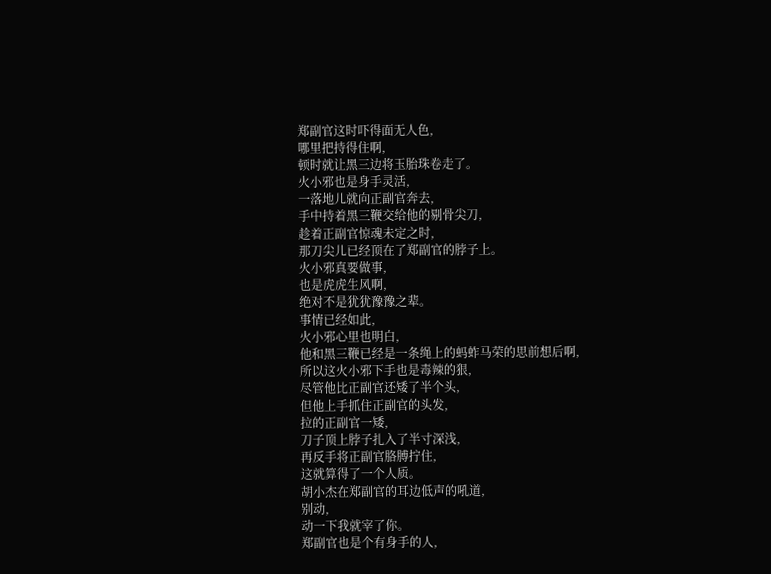郑副官这时吓得面无人色,
哪里把持得住啊,
顿时就让黑三边将玉胎珠卷走了。
火小邪也是身手灵活,
一落地儿就向正副官奔去,
手中持着黑三鞭交给他的剔骨尖刀,
趁着正副官惊魂未定之时,
那刀尖儿已经顶在了郑副官的脖子上。
火小邪真要做事,
也是虎虎生风啊,
绝对不是犹犹豫豫之辈。
事情已经如此,
火小邪心里也明白,
他和黑三鞭已经是一条绳上的蚂蚱马荣的思前想后啊,
所以这火小邪下手也是毒辣的狠,
尽管他比正副官还矮了半个头,
但他上手抓住正副官的头发,
拉的正副官一矮,
刀子顶上脖子扎入了半寸深浅,
再反手将正副官胳膊拧住,
这就算得了一个人质。
胡小杰在郑副官的耳边低声的吼道,
别动,
动一下我就宰了你。
郑副官也是个有身手的人,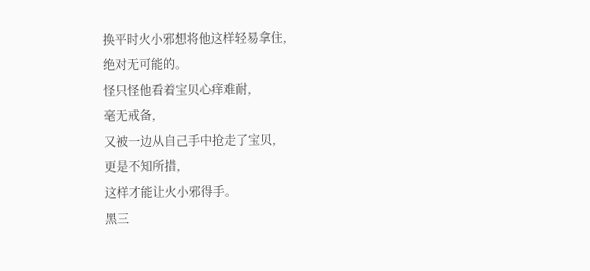换平时火小邪想将他这样轻易拿住,
绝对无可能的。
怪只怪他看着宝贝心痒难耐,
毫无戒备,
又被一边从自己手中抢走了宝贝,
更是不知所措,
这样才能让火小邪得手。
黑三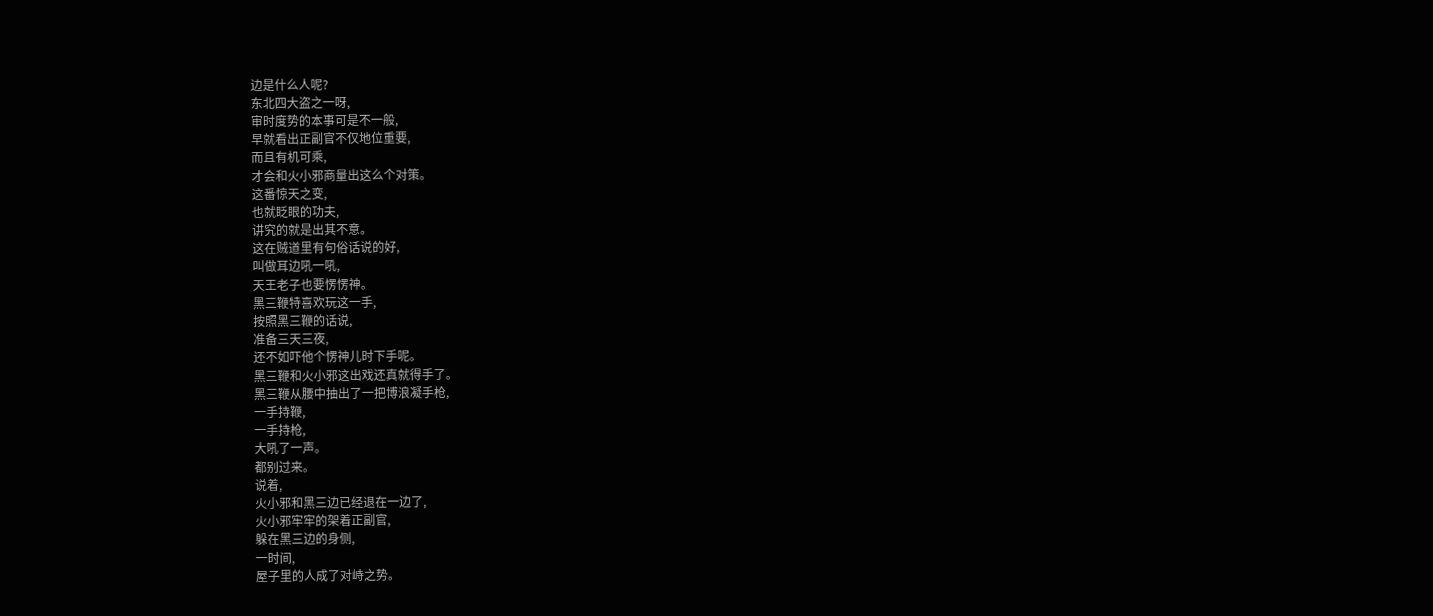边是什么人呢?
东北四大盗之一呀,
审时度势的本事可是不一般,
早就看出正副官不仅地位重要,
而且有机可乘,
才会和火小邪商量出这么个对策。
这番惊天之变,
也就眨眼的功夫,
讲究的就是出其不意。
这在贼道里有句俗话说的好,
叫做耳边吼一吼,
天王老子也要愣愣神。
黑三鞭特喜欢玩这一手,
按照黑三鞭的话说,
准备三天三夜,
还不如吓他个愣神儿时下手呢。
黑三鞭和火小邪这出戏还真就得手了。
黑三鞭从腰中抽出了一把博浪凝手枪,
一手持鞭,
一手持枪,
大吼了一声。
都别过来。
说着,
火小邪和黑三边已经退在一边了,
火小邪牢牢的架着正副官,
躲在黑三边的身侧,
一时间,
屋子里的人成了对峙之势。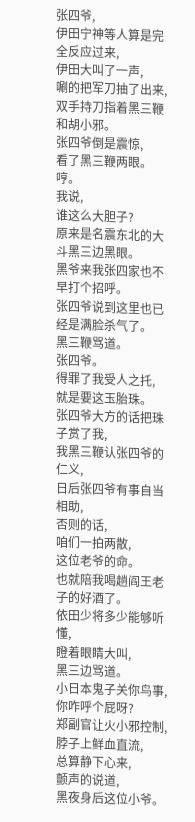张四爷,
伊田宁神等人算是完全反应过来,
伊田大叫了一声,
唰的把军刀抽了出来,
双手持刀指着黑三鞭和胡小邪。
张四爷倒是震惊,
看了黑三鞭两眼。
哼。
我说,
谁这么大胆子?
原来是名震东北的大斗黑三边黑眼。
黑爷来我张四家也不早打个招呼。
张四爷说到这里也已经是满脸杀气了。
黑三鞭骂道。
张四爷。
得罪了我受人之托,
就是要这玉胎珠。
张四爷大方的话把珠子赏了我,
我黑三鞭认张四爷的仁义,
日后张四爷有事自当相助,
否则的话,
咱们一拍两散,
这位老爷的命。
也就陪我喝趟阎王老子的好酒了。
依田少将多少能够听懂,
瞪着眼睛大叫,
黑三边骂道。
小日本鬼子关你鸟事,
你咋呼个屁呀?
郑副官让火小邪控制,
脖子上鲜血直流,
总算静下心来,
颤声的说道,
黑夜身后这位小爷。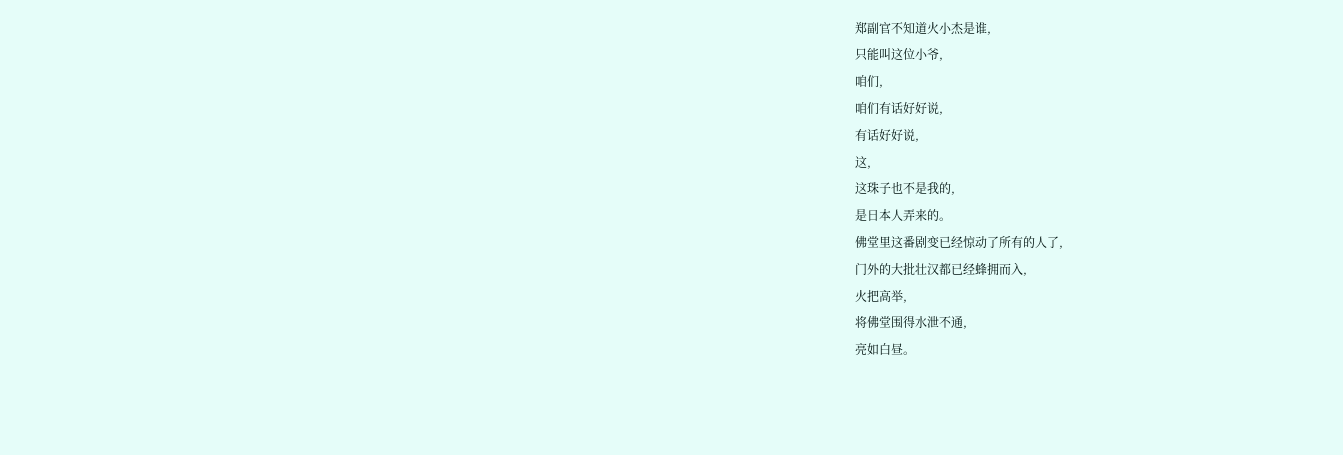郑副官不知道火小杰是谁,
只能叫这位小爷,
咱们,
咱们有话好好说,
有话好好说,
这,
这珠子也不是我的,
是日本人弄来的。
佛堂里这番剧变已经惊动了所有的人了,
门外的大批壮汉都已经蜂拥而入,
火把高举,
将佛堂围得水泄不通,
亮如白昼。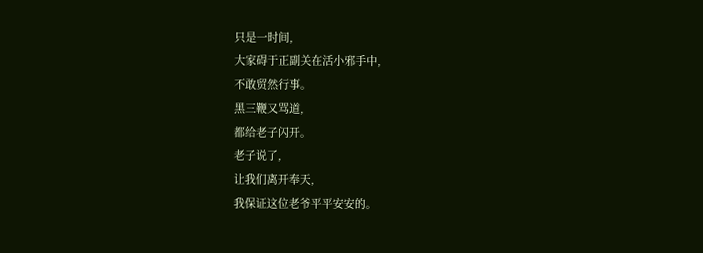只是一时间,
大家碍于正副关在活小邪手中,
不敢贸然行事。
黑三鞭又骂道,
都给老子闪开。
老子说了,
让我们离开奉天,
我保证这位老爷平平安安的。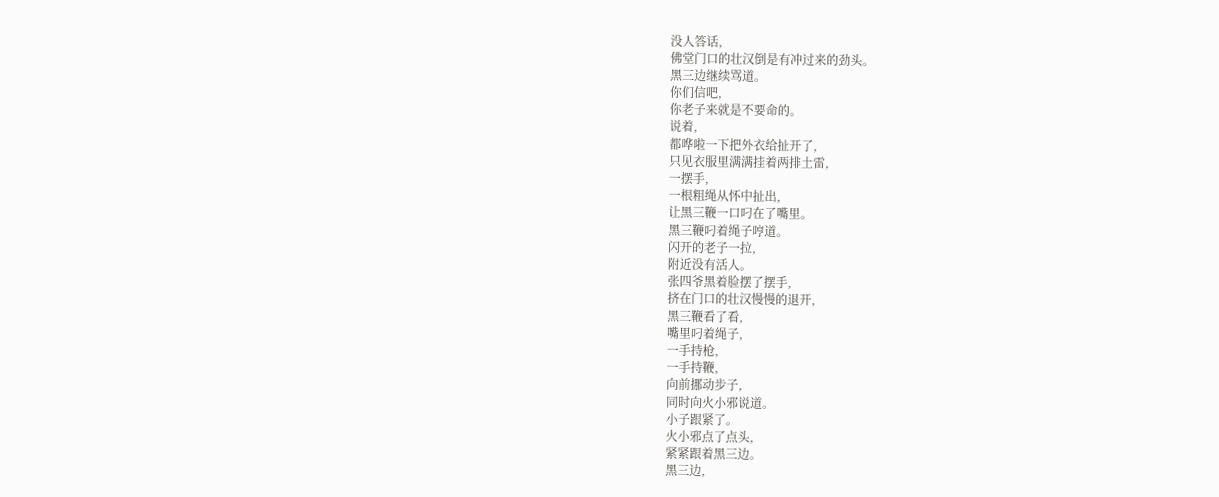没人答话,
佛堂门口的壮汉倒是有冲过来的劲头。
黑三边继续骂道。
你们信吧,
你老子来就是不要命的。
说着,
都哗啦一下把外衣给扯开了,
只见衣服里满满挂着两排土雷,
一摆手,
一根粗绳从怀中扯出,
让黑三鞭一口叼在了嘴里。
黑三鞭叼着绳子哼道。
闪开的老子一拉,
附近没有活人。
张四爷黑着脸摆了摆手,
挤在门口的壮汉慢慢的退开,
黑三鞭看了看,
嘴里叼着绳子,
一手持枪,
一手持鞭,
向前挪动步子,
同时向火小邪说道。
小子跟紧了。
火小邪点了点头,
紧紧跟着黑三边。
黑三边,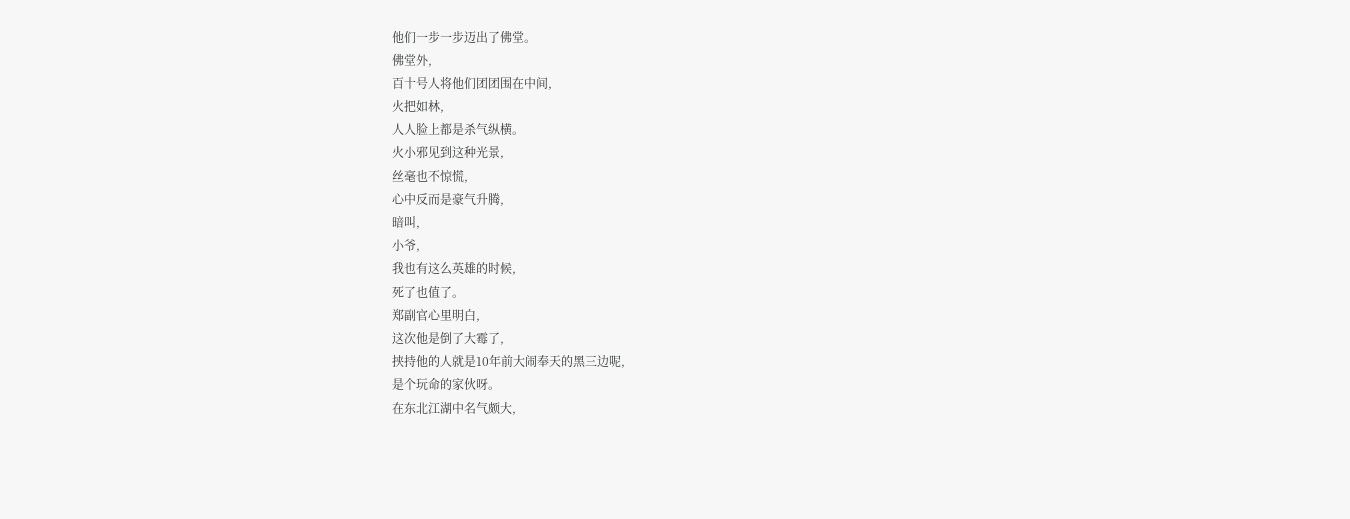他们一步一步迈出了佛堂。
佛堂外,
百十号人将他们团团围在中间,
火把如林,
人人脸上都是杀气纵横。
火小邪见到这种光景,
丝毫也不惊慌,
心中反而是豪气升腾,
暗叫,
小爷,
我也有这么英雄的时候,
死了也值了。
郑副官心里明白,
这次他是倒了大霉了,
挟持他的人就是10年前大闹奉天的黑三边呢,
是个玩命的家伙呀。
在东北江湖中名气颇大,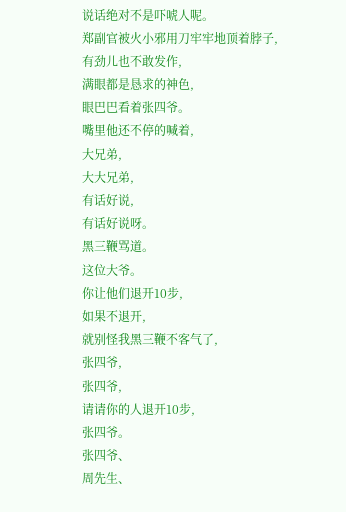说话绝对不是吓唬人呢。
郑副官被火小邪用刀牢牢地顶着脖子,
有劲儿也不敢发作,
满眼都是恳求的神色,
眼巴巴看着张四爷。
嘴里他还不停的喊着,
大兄弟,
大大兄弟,
有话好说,
有话好说呀。
黑三鞭骂道。
这位大爷。
你让他们退开10步,
如果不退开,
就别怪我黑三鞭不客气了,
张四爷,
张四爷,
请请你的人退开10步,
张四爷。
张四爷、
周先生、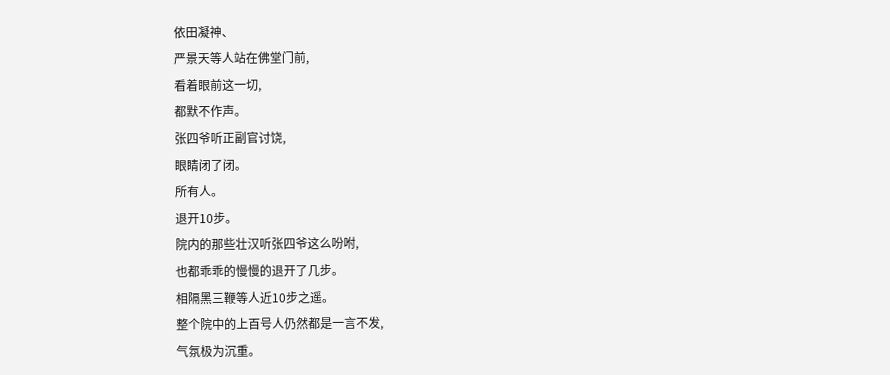依田凝神、
严景天等人站在佛堂门前,
看着眼前这一切,
都默不作声。
张四爷听正副官讨饶,
眼睛闭了闭。
所有人。
退开10步。
院内的那些壮汉听张四爷这么吩咐,
也都乖乖的慢慢的退开了几步。
相隔黑三鞭等人近10步之遥。
整个院中的上百号人仍然都是一言不发,
气氛极为沉重。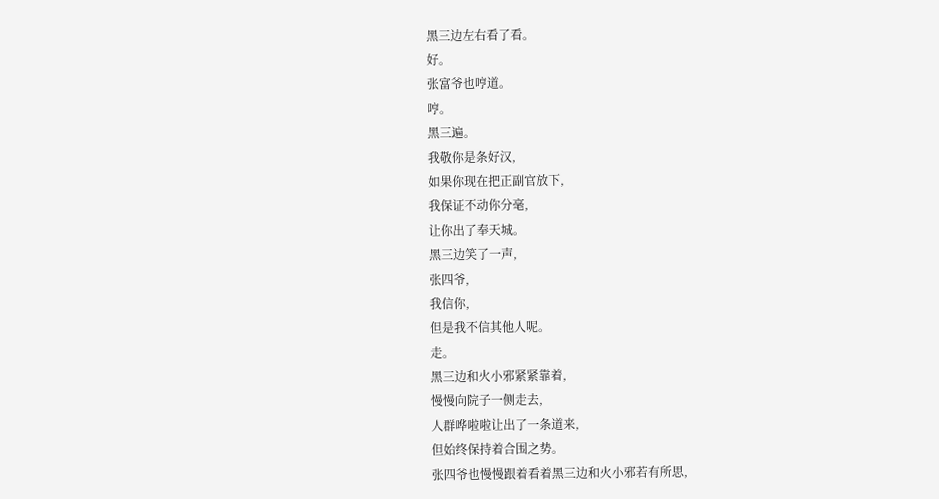黑三边左右看了看。
好。
张富爷也哼道。
哼。
黑三遍。
我敬你是条好汉,
如果你现在把正副官放下,
我保证不动你分毫,
让你出了奉天城。
黑三边笑了一声,
张四爷,
我信你,
但是我不信其他人呢。
走。
黑三边和火小邪紧紧靠着,
慢慢向院子一侧走去,
人群哗啦啦让出了一条道来,
但始终保持着合围之势。
张四爷也慢慢跟着看着黑三边和火小邪若有所思,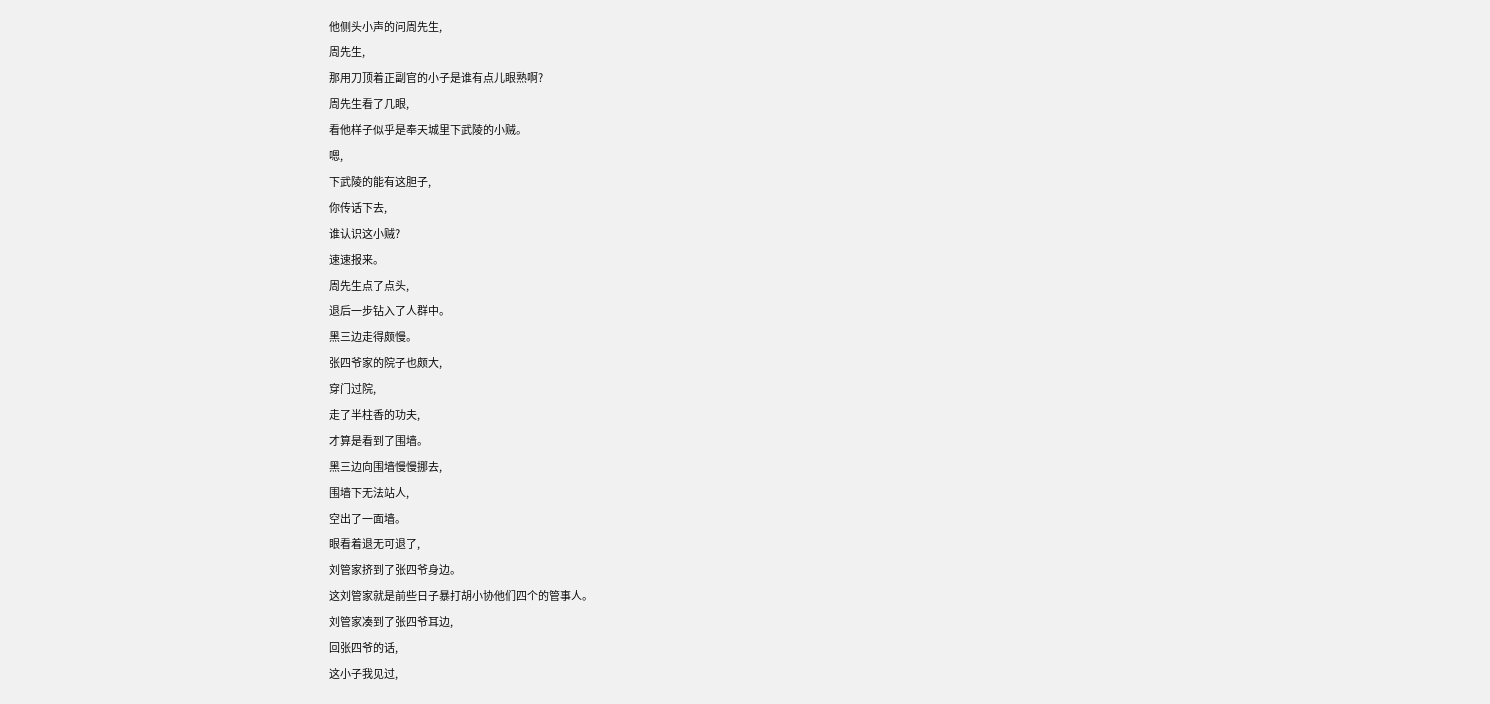他侧头小声的问周先生,
周先生,
那用刀顶着正副官的小子是谁有点儿眼熟啊?
周先生看了几眼,
看他样子似乎是奉天城里下武陵的小贼。
嗯,
下武陵的能有这胆子,
你传话下去,
谁认识这小贼?
速速报来。
周先生点了点头,
退后一步钻入了人群中。
黑三边走得颇慢。
张四爷家的院子也颇大,
穿门过院,
走了半柱香的功夫,
才算是看到了围墙。
黑三边向围墙慢慢挪去,
围墙下无法站人,
空出了一面墙。
眼看着退无可退了,
刘管家挤到了张四爷身边。
这刘管家就是前些日子暴打胡小协他们四个的管事人。
刘管家凑到了张四爷耳边,
回张四爷的话,
这小子我见过,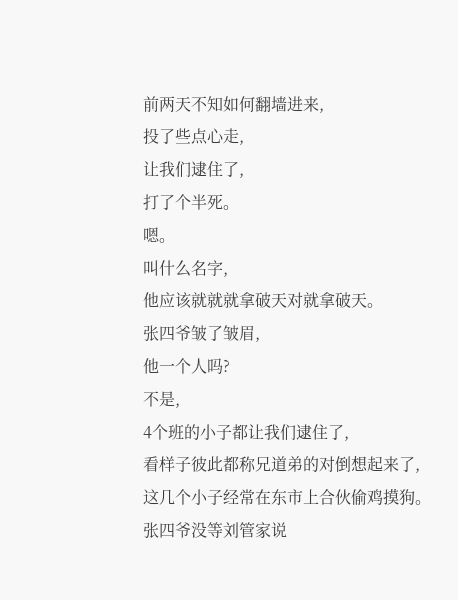前两天不知如何翻墙进来,
投了些点心走,
让我们逮住了,
打了个半死。
嗯。
叫什么名字,
他应该就就就拿破天对就拿破天。
张四爷皱了皱眉,
他一个人吗?
不是,
4个班的小子都让我们逮住了,
看样子彼此都称兄道弟的对倒想起来了,
这几个小子经常在东市上合伙偷鸡摸狗。
张四爷没等刘管家说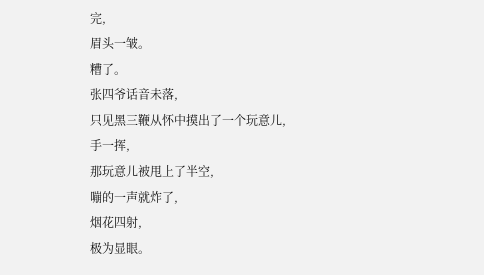完,
眉头一皱。
糟了。
张四爷话音未落,
只见黑三鞭从怀中摸出了一个玩意儿,
手一挥,
那玩意儿被甩上了半空,
嘣的一声就炸了,
烟花四射,
极为显眼。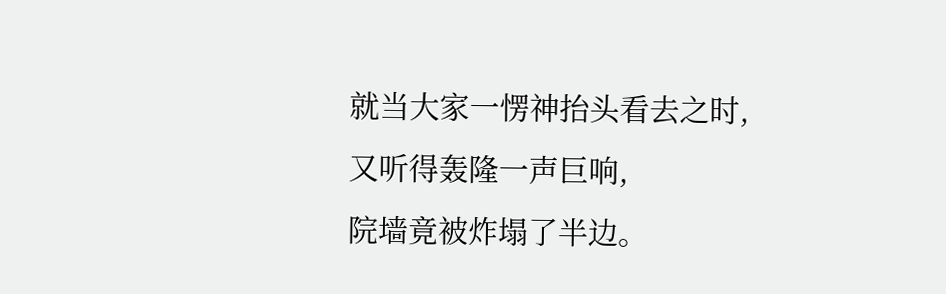就当大家一愣神抬头看去之时,
又听得轰隆一声巨响,
院墙竟被炸塌了半边。